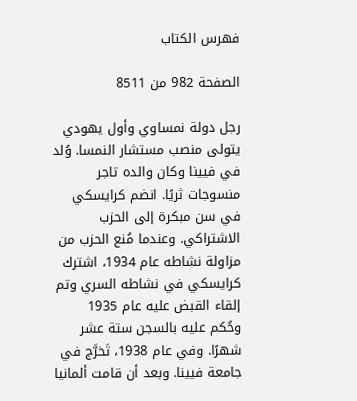فهرس الكتاب

الصفحة 982 من 8511

رجل دولة نمساوي وأول يهودي يتولى منصب مستشار النمسا. وُلد في فيينا وكان والده تاجر منسوجات ثريًا. انضم كرايسكي في سن مبكرة إلى الحزب الاشتراكي. وعندما مُنع الحزب من مزاولة نشاطه عام 1934، اشترك كرايسكي في نشاطه السري وتم إلقاء القبض عليه عام 1935 وحُكم عليه بالسجن ستة عشر شهرًا. وفي عام 1938، تَخرَّج في جامعة فيينا. وبعد أن قامت ألمانيا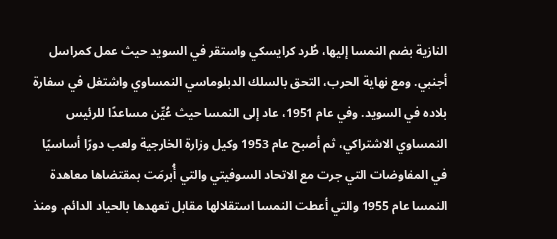النازية بضم النمسا إليها، طُرد كرايسكي واستقر في السويد حيث عمل كمراسل أجنبي. ومع نهاية الحرب، التحق بالسلك الدبلوماسي النمساوي واشتغل في سفارة بلاده في السويد. وفي عام 1951، عاد إلى النمسا حيث عُيِّن مساعدًا للرئيس النمساوي الاشتراكي، ثم أصبح عام 1953 وكيل وزارة الخارجية ولعب دورًا أساسيًا في المفاوضات التي جرت مع الاتحاد السوفيتي والتي أُبرمَت بمقتضاها معاهدة النمسا عام 1955 والتي أعطت النمسا استقلالها مقابل تعهدها بالحياد الدائم. ومنذ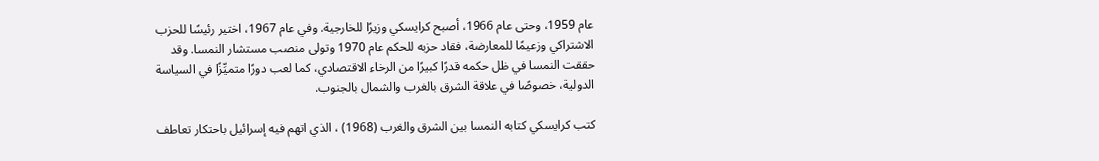عام 1959، وحتى عام 1966، أصبح كرايسكي وزيرًا للخارجية. وفي عام 1967، اختير رئيسًا للحزب الاشتراكي وزعيمًا للمعارضة، فقاد حزبه للحكم عام 1970 وتولى منصب مستشار النمسا. وقد حققت النمسا في ظل حكمه قدرًا كبيرًا من الرخاء الاقتصادي، كما لعب دورًا متميِّزًا في السياسة الدولية، خصوصًا في علاقة الشرق بالغرب والشمال بالجنوب.

كتب كرايسكي كتابه النمسا بين الشرق والغرب (1968) ، الذي اتهم فيه إسرائيل باحتكار تعاطف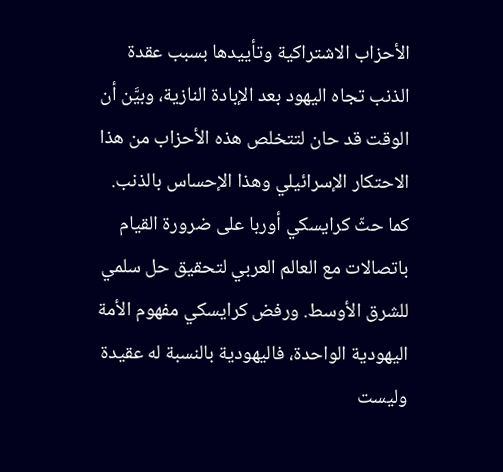الأحزاب الاشتراكية وتأييدها بسبب عقدة الذنب تجاه اليهود بعد الإبادة النازية، وبيَّن أن الوقت قد حان لتتخلص هذه الأحزاب من هذا الاحتكار الإسرائيلي وهذا الإحساس بالذنب. كما حثّ كرايسكي أوربا على ضرورة القيام باتصالات مع العالم العربي لتحقيق حل سلمي للشرق الأوسط. ورفض كرايسكي مفهوم الأمة اليهودية الواحدة، فاليهودية بالنسبة له عقيدة وليست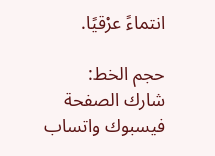انتماءً عرْقيًا.

حجم الخط:
شارك الصفحة
فيسبوك واتساب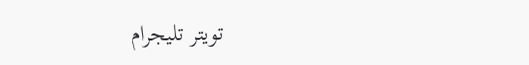تويتر تليجرام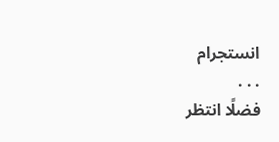انستجرام
. . .
فضلًا انتظر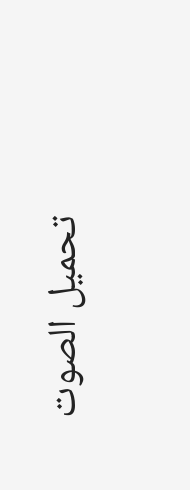تحميل الصوت